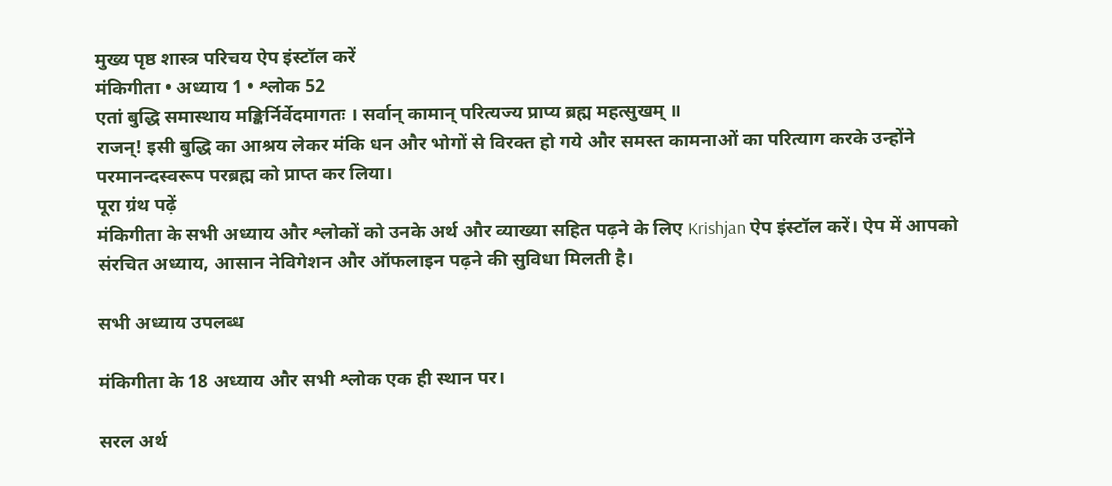मुख्य पृष्ठ शास्त्र परिचय ऐप इंस्टॉल करें
मंकिगीता • अध्याय 1 • श्लोक 52
एतां बुद्धि समास्थाय मङ्किर्निर्वेदमागतः । सर्वान् कामान् परित्यज्य प्राप्य ब्रह्म महत्सुखम् ॥
राजन्! इसी बुद्धि का आश्रय लेकर मंकि धन और भोगों से विरक्त हो गये और समस्त कामनाओं का परित्याग करके उन्होंने परमानन्दस्वरूप परब्रह्म को प्राप्त कर लिया।
पूरा ग्रंथ पढ़ें
मंकिगीता के सभी अध्याय और श्लोकों को उनके अर्थ और व्याख्या सहित पढ़ने के लिए Krishjan ऐप इंस्टॉल करें। ऐप में आपको संरचित अध्याय, आसान नेविगेशन और ऑफलाइन पढ़ने की सुविधा मिलती है।

सभी अध्याय उपलब्ध

मंकिगीता के 18 अध्याय और सभी श्लोक एक ही स्थान पर।

सरल अर्थ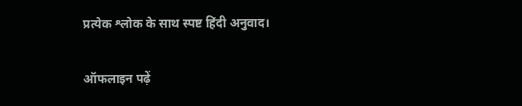प्रत्येक श्लोक के साथ स्पष्ट हिंदी अनुवाद।

ऑफलाइन पढ़ें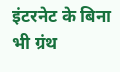इंटरनेट के बिना भी ग्रंथ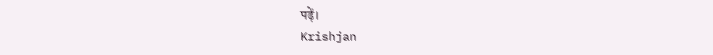पढ़ें।
Krishjan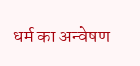धर्म का अन्वेषण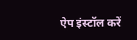ऐप इंस्टॉल करें